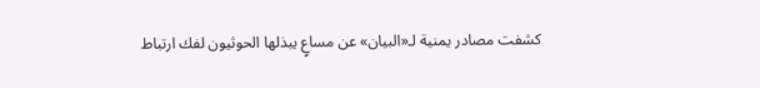كشفت مصادر يمنية لـ«البيان» عن مساعٍ يبذلها الحوثيون لفك ارتباط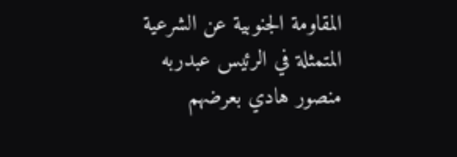المقاومة الجنوبية عن الشرعية المتمثلة في الرئيس عبدربه منصور هادي بعرضهم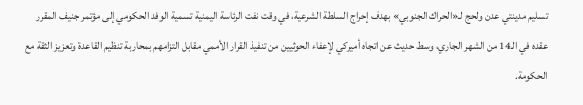تسليم مدينتي عدن ولحج لـ«الحراك الجنوبي» بهدف إحراج السلطة الشرعية، في وقت نفت الرئاسة اليمنية تسمية الوفد الحكومي إلى مؤتمر جنيف المقرر عقده في الـ14 من الشهر الجاري، وسط حديث عن اتجاه أميركي لإعفاء الحوثيين من تنفيذ القرار الأممي مقابل التزامهم بمحاربة تنظيم القاعدة وتعزيز الثقة مع الحكومة.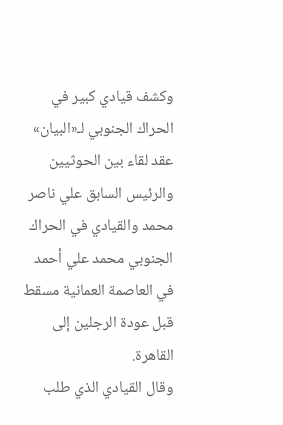وكشف قيادي كبير في الحراك الجنوبي لـ«البيان» عقد لقاء بين الحوثيين والرئيس السابق علي ناصر محمد والقيادي في الحراك الجنوبي محمد علي أحمد في العاصمة العمانية مسقط قبل عودة الرجلين إلى القاهرة.
وقال القيادي الذي طلب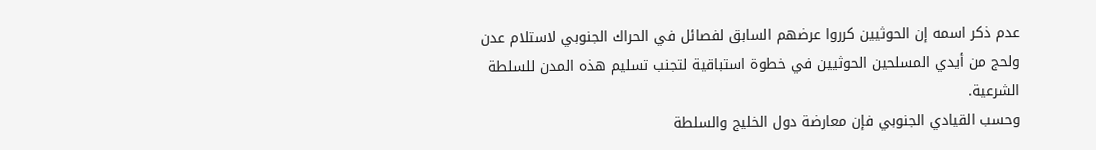عدم ذكر اسمه إن الحوثيين كرروا عرضهم السابق لفصائل في الحراك الجنوبي لاستلام عدن ولحج من أيدي المسلحين الحوثيين في خطوة استباقية لتجنب تسليم هذه المدن للسلطة الشرعية.
وحسب القيادي الجنوبي فإن معارضة دول الخليج والسلطة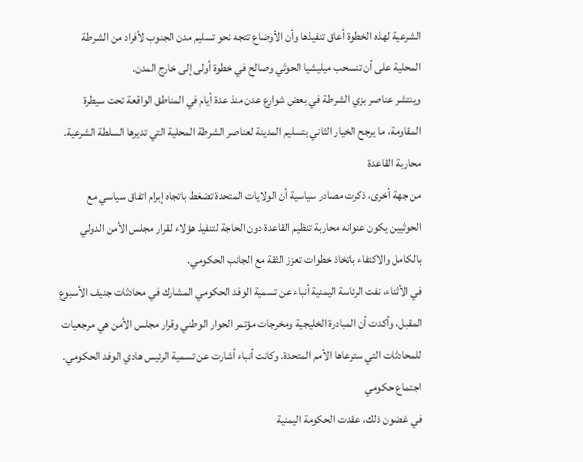الشرعية لهذه الخطوة أعاق تنفيذها وأن الأوضاع تتجه نحو تسليم مدن الجنوب لأفراد من الشرطة المحلية على أن تنسحب ميليشيا الحوثي وصالح في خطوة أولى إلى خارج المدن.
وينتشر عناصر بزي الشرطة في بعض شوارع عدن منذ عدة أيام في المناطق الواقعة تحت سيطرة المقاومة، ما يرجح الخيار الثاني بتسليم المدينة لعناصر الشرطة المحلية التي تديرها السلطة الشرعية.
محاربة القاعدة
من جهة أخرى، ذكرت مصادر سياسية أن الولايات المتحدة تضغط باتجاه إبرام اتفاق سياسي مع الحوثيين يكون عنوانه محاربة تنظيم القاعدة دون الحاجة لتنفيذ هؤلاء لقرار مجلس الأمن الدولي بالكامل والاكتفاء باتخاذ خطوات تعزز الثقة مع الجانب الحكومي.
في الأثناء، نفت الرئاسة اليمنية أنباء عن تسمية الوفد الحكومي المشارك في محادثات جنيف الأسبوع المقبل، وأكدت أن المبادرة الخليجية ومخرجات مؤتمر الحوار الوطني وقرار مجلس الأمن هي مرجعيات للمحادثات التي سترعاها الأمم المتحدة. وكانت أنباء أشارت عن تسمية الرئيس هادي الوفد الحكومي.
اجتماع حكومي
في غضون ذلك، عقدت الحكومة اليمنية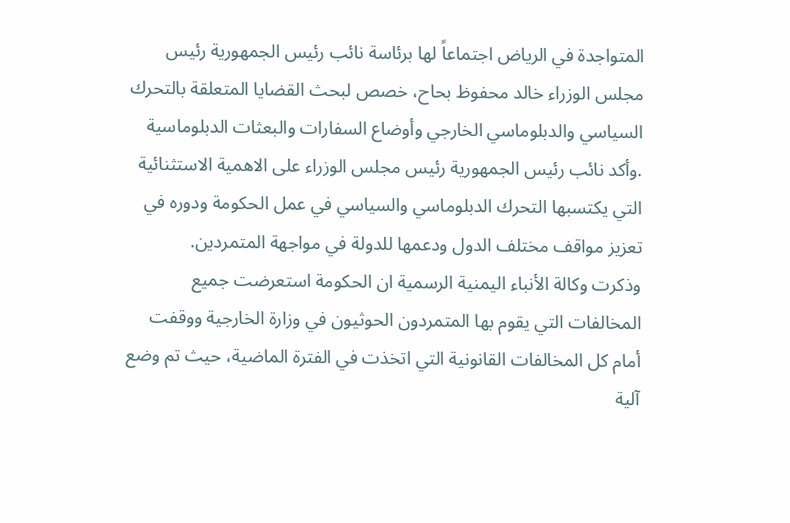المتواجدة في الرياض اجتماعاً لها برئاسة نائب رئيس الجمهورية رئيس مجلس الوزراء خالد محفوظ بحاح، خصص لبحث القضايا المتعلقة بالتحرك السياسي والدبلوماسي الخارجي وأوضاع السفارات والبعثات الدبلوماسية .وأكد نائب رئيس الجمهورية رئيس مجلس الوزراء على الاهمية الاستثنائية التي يكتسبها التحرك الدبلوماسي والسياسي في عمل الحكومة ودوره في تعزيز مواقف مختلف الدول ودعمها للدولة في مواجهة المتمردين.
وذكرت وكالة الأنباء اليمنية الرسمية ان الحكومة استعرضت جميع المخالفات التي يقوم بها المتمردون الحوثيون في وزارة الخارجية ووقفت أمام كل المخالفات القانونية التي اتخذت في الفترة الماضية، حيث تم وضع آلية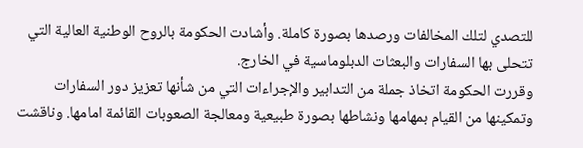للتصدي لتلك المخالفات ورصدها بصورة كاملة. وأشادت الحكومة بالروح الوطنية العالية التي تتحلى بها السفارات والبعثات الدبلوماسية في الخارج.
وقررت الحكومة اتخاذ جملة من التدابير والإجراءات التي من شأنها تعزيز دور السفارات وتمكينها من القيام بمهامها ونشاطها بصورة طبيعية ومعالجة الصعوبات القائمة امامها. وناقشت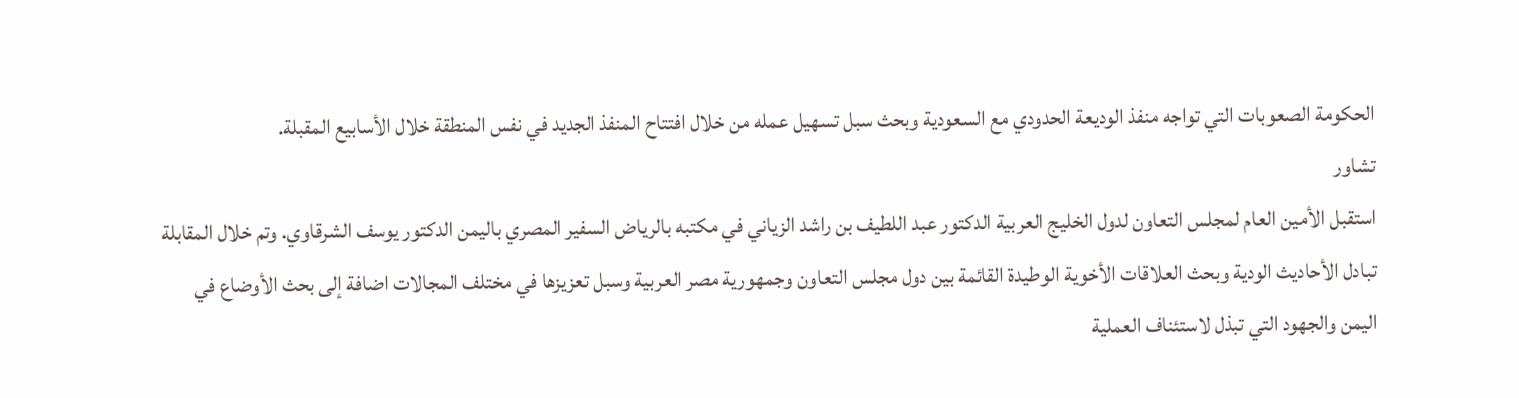الحكومة الصعوبات التي تواجه منفذ الوديعة الحدودي مع السعودية وبحث سبل تسهيل عمله من خلال افتتاح المنفذ الجديد في نفس المنطقة خلال الأسابيع المقبلة.
تشاور
استقبل الأمين العام لمجلس التعاون لدول الخليج العربية الدكتور عبد اللطيف بن راشد الزياني في مكتبه بالرياض السفير المصري باليمن الدكتور يوسف الشرقاوي. وتم خلال المقابلة تبادل الأحاديث الودية وبحث العلاقات الأخوية الوطيدة القائمة بين دول مجلس التعاون وجمهورية مصر العربية وسبل تعزيزها في مختلف المجالات اضافة إلى بحث الأوضاع في اليمن والجهود التي تبذل لاستئناف العملية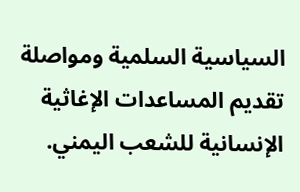السياسية السلمية ومواصلة تقديم المساعدات الإغاثية الإنسانية للشعب اليمني.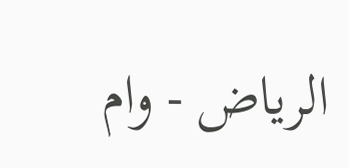الرياض - وام